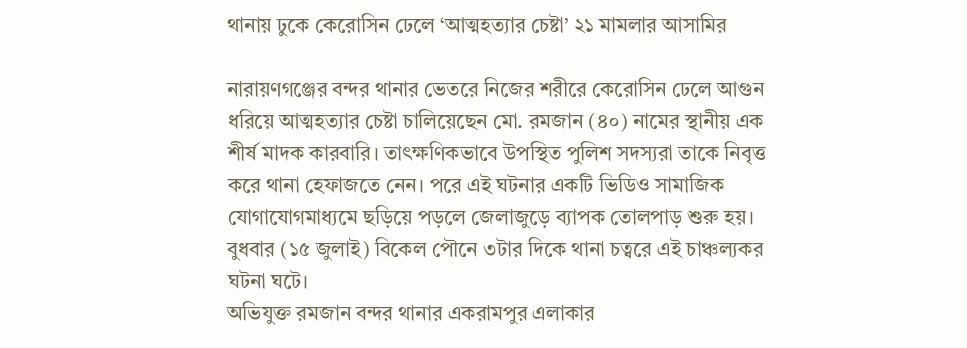থানায় ঢুকে কেরোসিন ঢেলে ‘আত্মহত্যার চেষ্টা’ ২১ মামলার আসামির

নারায়ণগঞ্জের বন্দর থানার ভেতরে নিজের শরীরে কেরোসিন ঢেলে আগুন ধরিয়ে আত্মহত্যার চেষ্টা চালিয়েছেন মো. রমজান (৪০) নামের স্থানীয় এক শীর্ষ মাদক কারবারি। তাৎক্ষণিকভাবে উপস্থিত পুলিশ সদস্যরা তাকে নিবৃত্ত করে থানা হেফাজতে নেন। পরে এই ঘটনার একটি ভিডিও সামাজিক যোগাযোগমাধ্যমে ছড়িয়ে পড়লে জেলাজুড়ে ব্যাপক তোলপাড় শুরু হয়।
বুধবার (১৫ জুলাই) বিকেল পৌনে ৩টার দিকে থানা চত্বরে এই চাঞ্চল্যকর ঘটনা ঘটে।
অভিযুক্ত রমজান বন্দর থানার একরামপুর এলাকার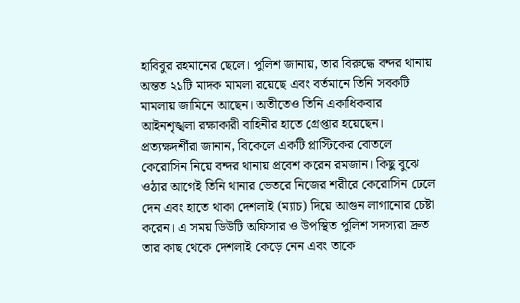হাবিবুর রহমানের ছেলে। পুলিশ জানায়, তার বিরুদ্ধে বন্দর থানায় অন্তত ২১টি মাদক মামলা রয়েছে এবং বর্তমানে তিনি সবকটি মামলায় জামিনে আছেন। অতীতেও তিনি একাধিকবার আইনশৃঙ্খলা রক্ষাকারী বাহিনীর হাতে গ্রেপ্তার হয়েছেন।
প্রত্যক্ষদর্শীরা জানান, বিকেলে একটি প্লাস্টিকের বোতলে কেরোসিন নিয়ে বন্দর থানায় প্রবেশ করেন রমজান। কিছু বুঝে ওঠার আগেই তিনি থানার ভেতরে নিজের শরীরে কেরোসিন ঢেলে দেন এবং হাতে থাকা দেশলাই (ম্যাচ) দিয়ে আগুন লাগানোর চেষ্টা করেন। এ সময় ডিউটি অফিসার ও উপস্থিত পুলিশ সদস্যরা দ্রুত তার কাছ থেকে দেশলাই কেড়ে নেন এবং তাকে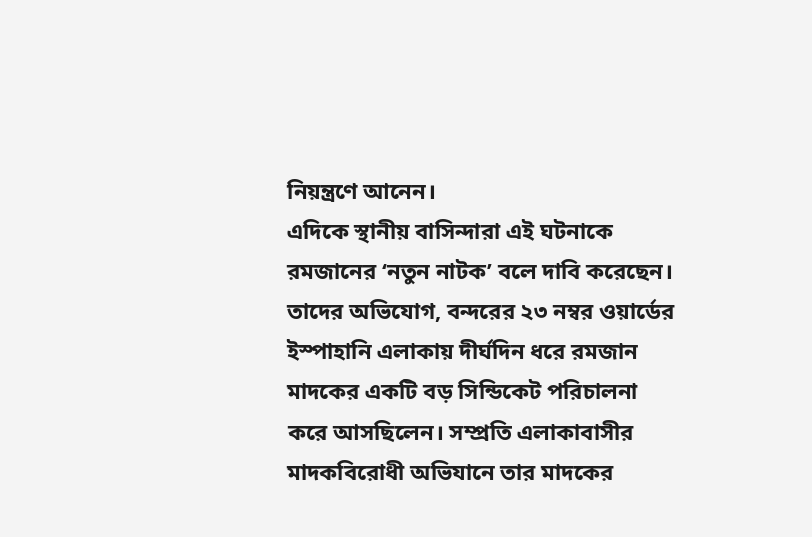নিয়ন্ত্রণে আনেন।
এদিকে স্থানীয় বাসিন্দারা এই ঘটনাকে রমজানের ‘নতুন নাটক’ বলে দাবি করেছেন। তাদের অভিযোগ, বন্দরের ২৩ নম্বর ওয়ার্ডের ইস্পাহানি এলাকায় দীর্ঘদিন ধরে রমজান মাদকের একটি বড় সিন্ডিকেট পরিচালনা করে আসছিলেন। সম্প্রতি এলাকাবাসীর মাদকবিরোধী অভিযানে তার মাদকের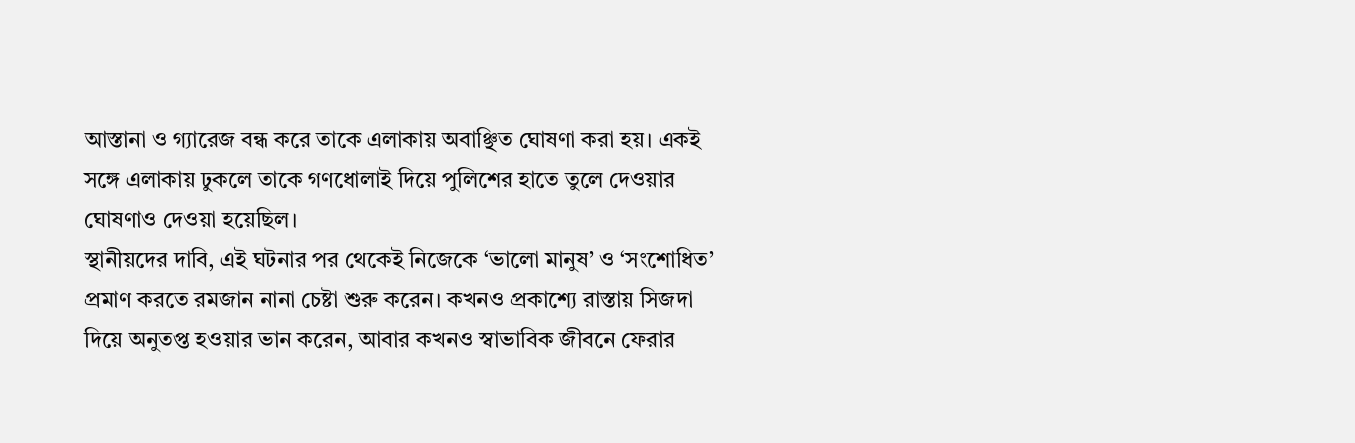আস্তানা ও গ্যারেজ বন্ধ করে তাকে এলাকায় অবাঞ্ছিত ঘোষণা করা হয়। একই সঙ্গে এলাকায় ঢুকলে তাকে গণধোলাই দিয়ে পুলিশের হাতে তুলে দেওয়ার ঘোষণাও দেওয়া হয়েছিল।
স্থানীয়দের দাবি, এই ঘটনার পর থেকেই নিজেকে ‘ভালো মানুষ’ ও ‘সংশোধিত’ প্রমাণ করতে রমজান নানা চেষ্টা শুরু করেন। কখনও প্রকাশ্যে রাস্তায় সিজদা দিয়ে অনুতপ্ত হওয়ার ভান করেন, আবার কখনও স্বাভাবিক জীবনে ফেরার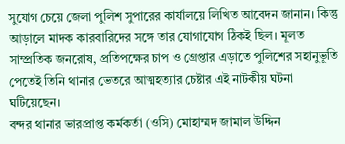সুযোগ চেয়ে জেলা পুলিশ সুপারের কার্যালয়ে লিখিত আবেদন জানান। কিন্তু আড়ালে মাদক কারবারিদের সঙ্গে তার যোগাযোগ ঠিকই ছিল। মূলত সাম্প্রতিক জনরোষ, প্রতিপক্ষের চাপ ও গ্রেপ্তার এড়াতে পুলিশের সহানুভূতি পেতেই তিনি থানার ভেতরে আত্মহত্যার চেষ্টার এই নাটকীয় ঘটনা ঘটিয়েছেন।
বন্দর থানার ভারপ্রাপ্ত কর্মকর্তা (ওসি) মোহাম্মদ জামাল উদ্দিন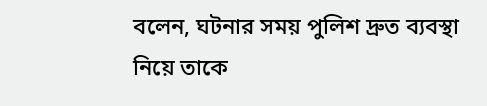বলেন, ঘটনার সময় পুলিশ দ্রুত ব্যবস্থা নিয়ে তাকে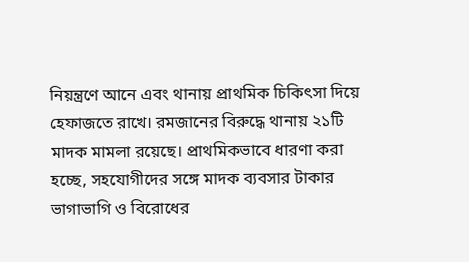নিয়ন্ত্রণে আনে এবং থানায় প্রাথমিক চিকিৎসা দিয়ে হেফাজতে রাখে। রমজানের বিরুদ্ধে থানায় ২১টি মাদক মামলা রয়েছে। প্রাথমিকভাবে ধারণা করা হচ্ছে, সহযোগীদের সঙ্গে মাদক ব্যবসার টাকার ভাগাভাগি ও বিরোধের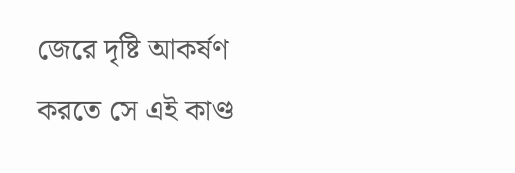জেরে দৃষ্টি আকর্ষণ করতে সে এই কাণ্ড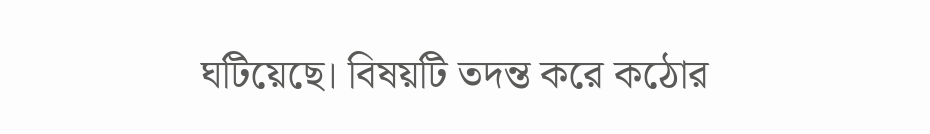ঘটিয়েছে। বিষয়টি তদন্ত করে কঠোর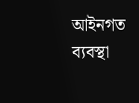আইনগত ব্যবস্থা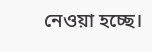নেওয়া হচ্ছে।